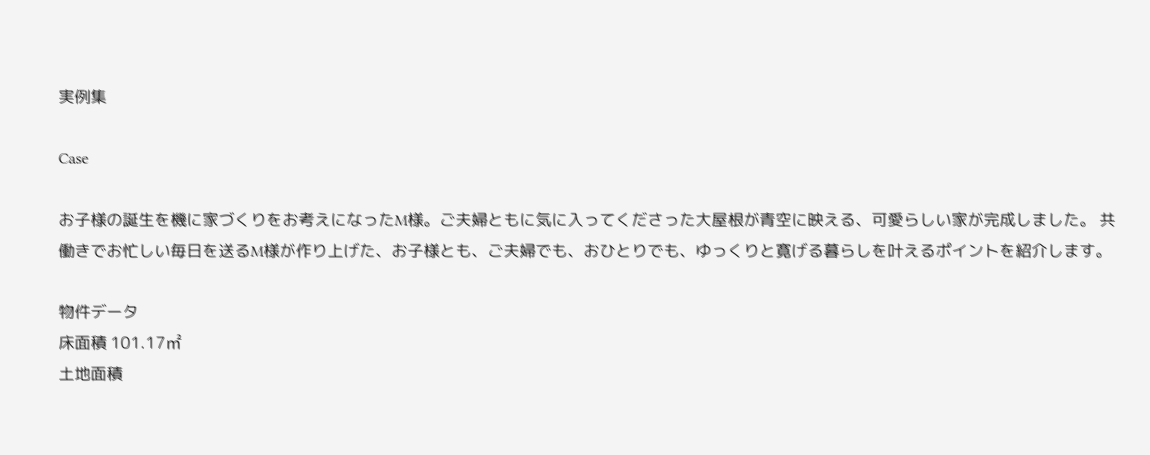実例集

Case

お子様の誕生を機に家づくりをお考えになったM様。ご夫婦ともに気に入ってくださった大屋根が青空に映える、可愛らしい家が完成しました。 共働きでお忙しい毎日を送るM様が作り上げた、お子様とも、ご夫婦でも、おひとりでも、ゆっくりと寛げる暮らしを叶えるポイントを紹介します。

物件データ
床面積 101.17㎡
土地面積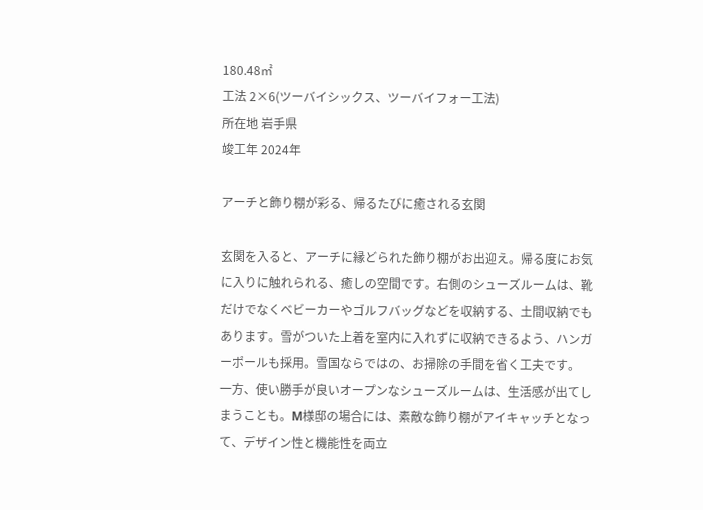180.48㎡
工法 2×6(ツーバイシックス、ツーバイフォー工法)
所在地 岩手県
竣工年 2024年

アーチと飾り棚が彩る、帰るたびに癒される玄関

玄関を入ると、アーチに縁どられた飾り棚がお出迎え。帰る度にお気に入りに触れられる、癒しの空間です。右側のシューズルームは、靴だけでなくベビーカーやゴルフバッグなどを収納する、土間収納でもあります。雪がついた上着を室内に入れずに収納できるよう、ハンガーポールも採用。雪国ならではの、お掃除の手間を省く工夫です。
一方、使い勝手が良いオープンなシューズルームは、生活感が出てしまうことも。M様邸の場合には、素敵な飾り棚がアイキャッチとなって、デザイン性と機能性を両立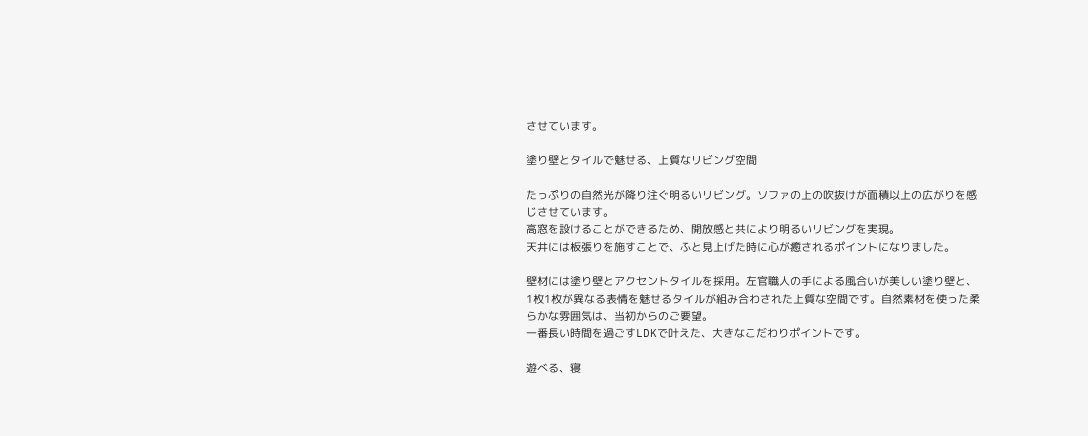させています。

塗り壁とタイルで魅せる、上質なリビング空間

たっぷりの自然光が降り注ぐ明るいリビング。ソファの上の吹抜けが面積以上の広がりを感じさせています。
高窓を設けることができるため、開放感と共により明るいリビングを実現。
天井には板張りを施すことで、ふと見上げた時に心が癒されるポイントになりました。

壁材には塗り壁とアクセントタイルを採用。左官職人の手による風合いが美しい塗り壁と、1枚1枚が異なる表情を魅せるタイルが組み合わされた上質な空間です。自然素材を使った柔らかな雰囲気は、当初からのご要望。
一番長い時間を過ごすLDKで叶えた、大きなこだわりポイントです。

遊べる、寝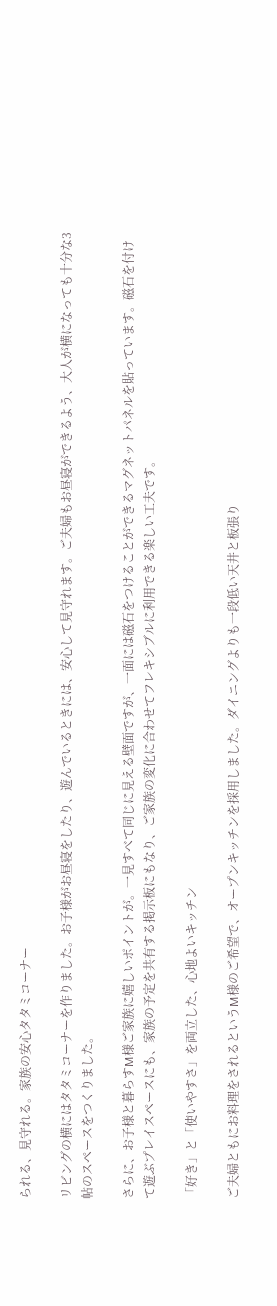られる、見守れる。家族の安心タタミコーナー

リビングの横にはタタミコーナーを作りました。お子様がお昼寝をしたり、遊んでいるときには、安心して見守れます。ご夫婦もお昼寝ができるよう、大人が横になっても十分な3帖のスペースをつくりました。

さらに、お子様と暮らすM様ご家族に嬉しいポイントが。一見すべて同じに見える壁面ですが、一面には磁石をつけることができるマグネットパネルを貼っています。磁石を付けて遊ぶプレイスペースにも、家族の予定を共有する掲示板にもなり、ご家族の変化に合わせてフレキシブルに利用できる楽しい工夫です。

「好き」と「使いやすさ」を両立した、心地よいキッチン

ご夫婦ともにお料理をされるというM様のご希望で、オープンキッチンを採用しました。ダイニングよりも一段低い天井と板張り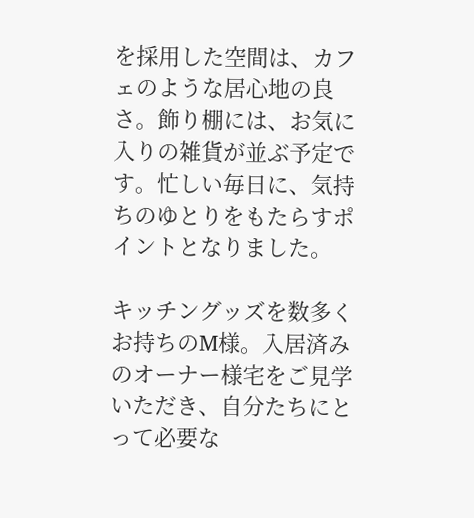を採用した空間は、カフェのような居心地の良さ。飾り棚には、お気に入りの雑貨が並ぶ予定です。忙しい毎日に、気持ちのゆとりをもたらすポイントとなりました。

キッチングッズを数多くお持ちのM様。入居済みのオーナー様宅をご見学いただき、自分たちにとって必要な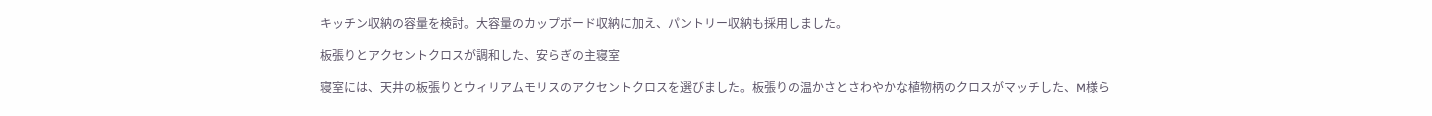キッチン収納の容量を検討。大容量のカップボード収納に加え、パントリー収納も採用しました。

板張りとアクセントクロスが調和した、安らぎの主寝室

寝室には、天井の板張りとウィリアムモリスのアクセントクロスを選びました。板張りの温かさとさわやかな植物柄のクロスがマッチした、M様ら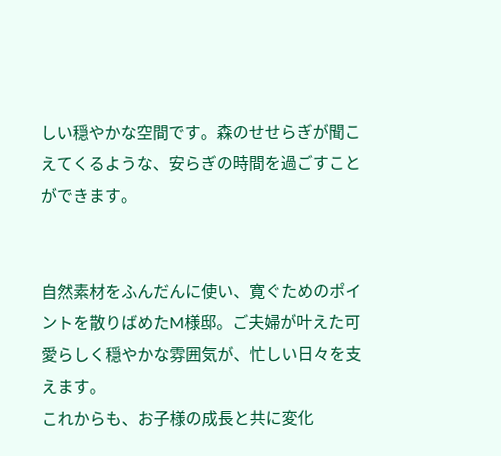しい穏やかな空間です。森のせせらぎが聞こえてくるような、安らぎの時間を過ごすことができます。


自然素材をふんだんに使い、寛ぐためのポイントを散りばめたM様邸。ご夫婦が叶えた可愛らしく穏やかな雰囲気が、忙しい日々を支えます。
これからも、お子様の成長と共に変化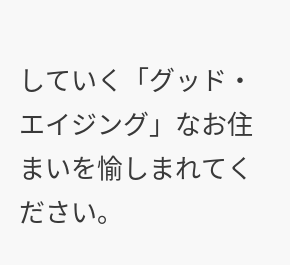していく「グッド・エイジング」なお住まいを愉しまれてください。